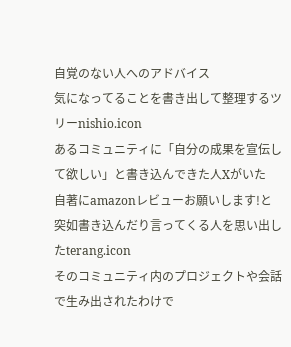自覚のない人へのアドバイス
気になってることを書き出して整理するツリーnishio.icon
あるコミュニティに「自分の成果を宣伝して欲しい」と書き込んできた人Xがいた
自著にamazonレビューお願いします!と突如書き込んだり言ってくる人を思い出したterang.icon
そのコミュニティ内のプロジェクトや会話で生み出されたわけで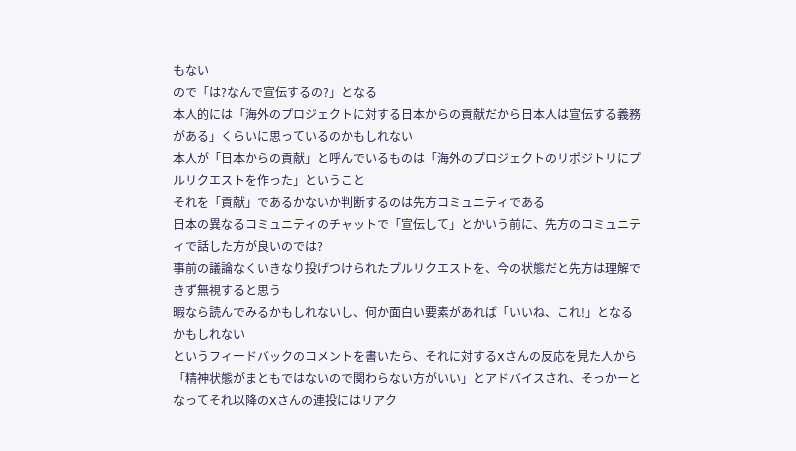もない
ので「は?なんで宣伝するの?」となる
本人的には「海外のプロジェクトに対する日本からの貢献だから日本人は宣伝する義務がある」くらいに思っているのかもしれない
本人が「日本からの貢献」と呼んでいるものは「海外のプロジェクトのリポジトリにプルリクエストを作った」ということ
それを「貢献」であるかないか判断するのは先方コミュニティである
日本の異なるコミュニティのチャットで「宣伝して」とかいう前に、先方のコミュニティで話した方が良いのでは?
事前の議論なくいきなり投げつけられたプルリクエストを、今の状態だと先方は理解できず無視すると思う
暇なら読んでみるかもしれないし、何か面白い要素があれば「いいね、これ!」となるかもしれない
というフィードバックのコメントを書いたら、それに対するXさんの反応を見た人から「精神状態がまともではないので関わらない方がいい」とアドバイスされ、そっかーとなってそれ以降のXさんの連投にはリアク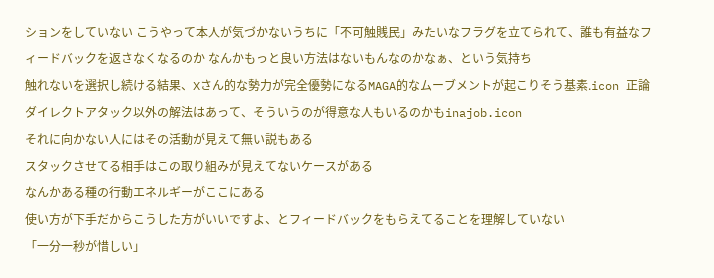ションをしていない こうやって本人が気づかないうちに「不可触賎民」みたいなフラグを立てられて、誰も有益なフィードバックを返さなくなるのか なんかもっと良い方法はないもんなのかなぁ、という気持ち
触れないを選択し続ける結果、Xさん的な勢力が完全優勢になるMAGA的なムーブメントが起こりそう基素.icon 正論ダイレクトアタック以外の解法はあって、そういうのが得意な人もいるのかもinajob.icon
それに向かない人にはその活動が見えて無い説もある
スタックさせてる相手はこの取り組みが見えてないケースがある
なんかある種の行動エネルギーがここにある
使い方が下手だからこうした方がいいですよ、とフィードバックをもらえてることを理解していない
「一分一秒が惜しい」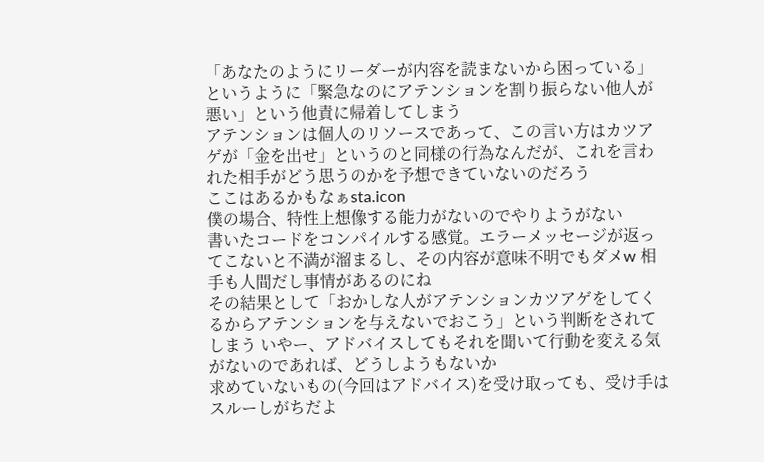「あなたのようにリーダーが内容を読まないから困っている」というように「緊急なのにアテンションを割り振らない他人が悪い」という他責に帰着してしまう
アテンションは個人のリソースであって、この言い方はカツアゲが「金を出せ」というのと同様の行為なんだが、これを言われた相手がどう思うのかを予想できていないのだろう
ここはあるかもなぁsta.icon
僕の場合、特性上想像する能力がないのでやりようがない
書いたコードをコンパイルする感覚。エラーメッセージが返ってこないと不満が溜まるし、その内容が意味不明でもダメw 相手も人間だし事情があるのにね
その結果として「おかしな人がアテンションカツアゲをしてくるからアテンションを与えないでおこう」という判断をされてしまう いやー、アドバイスしてもそれを聞いて行動を変える気がないのであれば、どうしようもないか
求めていないもの(今回はアドバイス)を受け取っても、受け手はスルーしがちだよ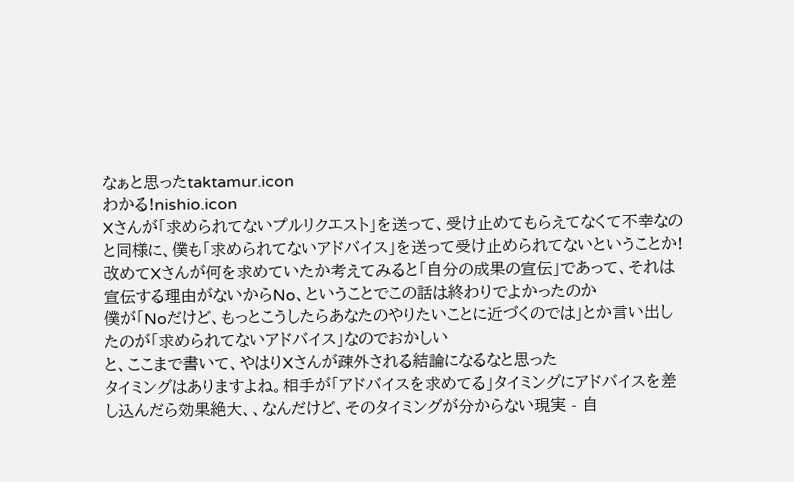なぁと思ったtaktamur.icon
わかる!nishio.icon
Xさんが「求められてないプルリクエスト」を送って、受け止めてもらえてなくて不幸なのと同様に、僕も「求められてないアドバイス」を送って受け止められてないということか! 改めてXさんが何を求めていたか考えてみると「自分の成果の宣伝」であって、それは宣伝する理由がないからNo、ということでこの話は終わりでよかったのか
僕が「Noだけど、もっとこうしたらあなたのやりたいことに近づくのでは」とか言い出したのが「求められてないアドバイス」なのでおかしい
と、ここまで書いて、やはりXさんが疎外される結論になるなと思った
タイミングはありますよね。相手が「アドバイスを求めてる」タイミングにアドバイスを差し込んだら効果絶大、、なんだけど、そのタイミングが分からない現実 - 自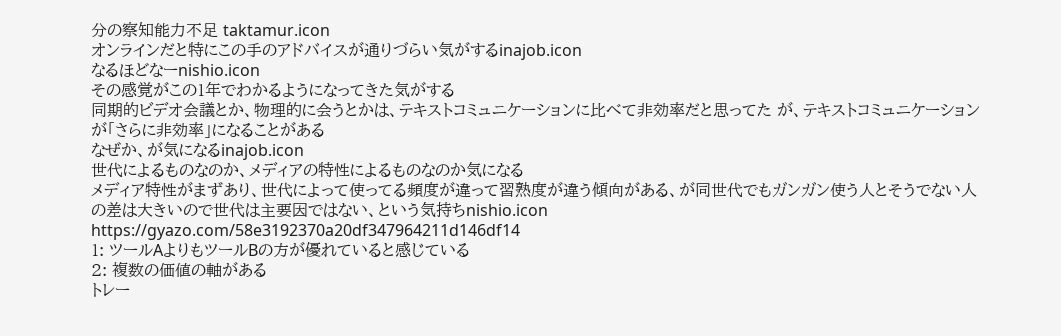分の察知能力不足 taktamur.icon
オンラインだと特にこの手のアドバイスが通りづらい気がするinajob.icon
なるほどなーnishio.icon
その感覚がこの1年でわかるようになってきた気がする
同期的ビデオ会議とか、物理的に会うとかは、テキストコミュニケーションに比べて非効率だと思ってた が、テキストコミュニケーションが「さらに非効率」になることがある
なぜか、が気になるinajob.icon
世代によるものなのか、メディアの特性によるものなのか気になる
メディア特性がまずあり、世代によって使ってる頻度が違って習熟度が違う傾向がある、が同世代でもガンガン使う人とそうでない人の差は大きいので世代は主要因ではない、という気持ちnishio.icon
https://gyazo.com/58e3192370a20df347964211d146df14
1: ツールAよりもツールBの方が優れていると感じている
2: 複数の価値の軸がある
トレー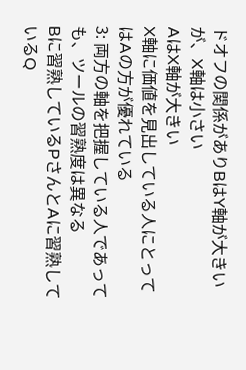ドオフの関係がありBはY軸が大きいが、X軸は小さい
AはX軸が大きい
X軸に価値を見出している人にとってはAの方が優れている
3: 両方の軸を把握している人であっても、ツールの習熟度は異なる
Bに習熟しているPさんとAに習熟しているQ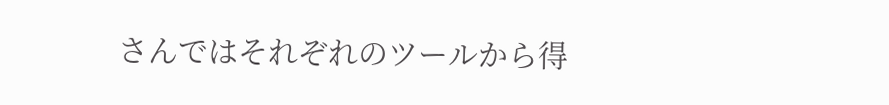さんではそれぞれのツールから得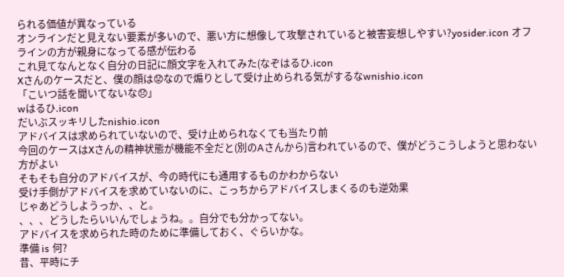られる価値が異なっている
オンラインだと見えない要素が多いので、悪い方に想像して攻撃されていると被害妄想しやすい?yosider.icon オフラインの方が親身になってる感が伝わる
これ見てなんとなく自分の日記に顔文字を入れてみた(なぞはるひ.icon
Xさんのケースだと、僕の顔は😟なので煽りとして受け止められる気がするなwnishio.icon
「こいつ話を聞いてないな😞」
wはるひ.icon
だいぶスッキリしたnishio.icon
アドバイスは求められていないので、受け止められなくても当たり前
今回のケースはXさんの精神状態が機能不全だと(別のAさんから)言われているので、僕がどうこうしようと思わない方がよい
そもそも自分のアドバイスが、今の時代にも通用するものかわからない
受け手側がアドバイスを求めていないのに、こっちからアドバイスしまくるのも逆効果
じゃあどうしようっか、、と。
、、、どうしたらいいんでしょうね。。自分でも分かってない。
アドバイスを求められた時のために準備しておく、ぐらいかな。
準備 is 何?
昔、平時にチ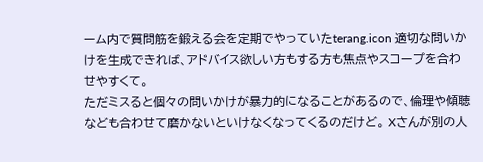ーム内で質問筋を鍛える会を定期でやっていたterang.icon 適切な問いかけを生成できれば、アドバイス欲しい方もする方も焦点やスコープを合わせやすくて。
ただミスると個々の問いかけが暴力的になることがあるので、倫理や傾聴なども合わせて磨かないといけなくなってくるのだけど。 Xさんが別の人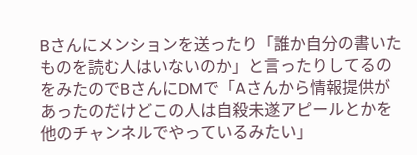Bさんにメンションを送ったり「誰か自分の書いたものを読む人はいないのか」と言ったりしてるのをみたのでBさんにDMで「Aさんから情報提供があったのだけどこの人は自殺未遂アピールとかを他のチャンネルでやっているみたい」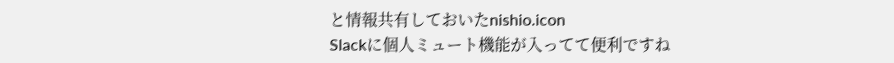と情報共有しておいたnishio.icon
Slackに個人ミュート機能が入ってて便利ですね